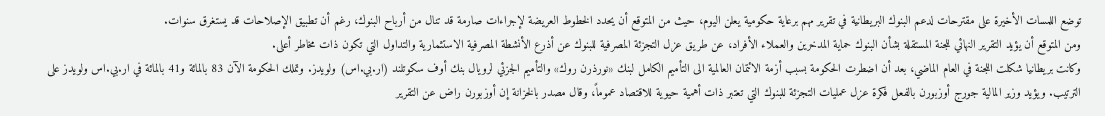توضع اللمسات الأخيرة على مقترحات لدعم البنوك البريطانية في تقرير مهم برعاية حكومية يعلن اليوم، حيث من المتوقع أن يحدد الخطوط العريضة لإجراءات صارمة قد تنال من أرباح البنوك، رغم أن تطبيق الإصلاحات قد يستغرق سنوات.
ومن المتوقع أن يؤيد التقرير النهائي للجنة المستقلة بشأن البنوك حماية المدخرين والعملاء الأفراد، عن طريق عزل التجزئة المصرفية للبنوك عن أذرع الأنشطة المصرفية الاستثمارية والتداول التي تكون ذات مخاطر أعلى.
وكانت بريطانيا شكلت اللجنة في العام الماضي، بعد أن اضطرت الحكومة بسبب أزمة الائتمان العالمية الى التأميم الكامل لبنك «نورذرن روك» والتأميم الجزئي لرويال بنك أوف سكوتلند (ار.بي.اس) ولويدز. وتملك الحكومة الآن 83 بالمائة و41 بالمائة في ار.بي.اس ولويدز على الترتيب. ويؤيد وزير المالية جورج أوزبورن بالفعل فكرة عزل عمليات التجزئة للبنوك التي تعتبر ذات أهمية حيوية للاقتصاد عموماً، وقال مصدر بالخزانة إن أوزبورن راض عن التقرير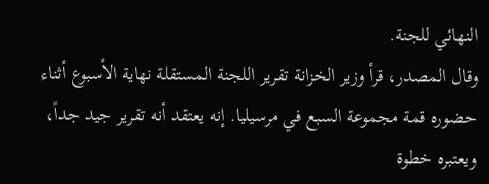النهائي للجنة.
وقال المصدر، قرأ وزير الخزانة تقرير اللجنة المستقلة نهاية الأسبوع أثناء حضوره قمة مجموعة السبع في مرسيليا. إنه يعتقد أنه تقرير جيد جداً، ويعتبره خطوة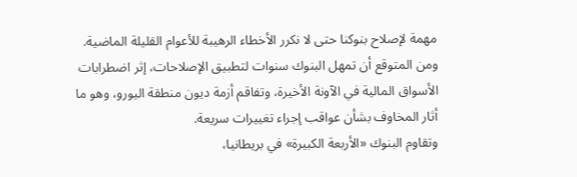مهمة لإصلاح بنوكنا حتى لا نكرر الأخطاء الرهيبة للأعوام القليلة الماضية.
ومن المتوقع أن تمهل البنوك سنوات لتطبيق الإصلاحات، إثر اضطرابات الأسواق المالية في الآونة الأخيرة، وتفاقم أزمة ديون منطقة اليورو، وهو ما أثار المخاوف بشأن عواقب إجراء تغييرات سريعة.
وتقاوم البنوك «الأربعة الكبيرة» في بريطانيا،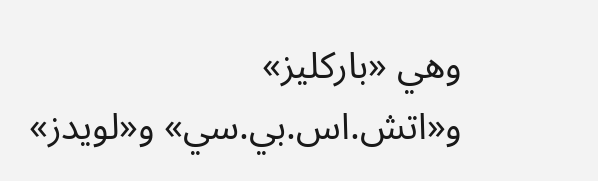وهي «باركليز» و«اتش.اس.بي.سي» و«لويدز»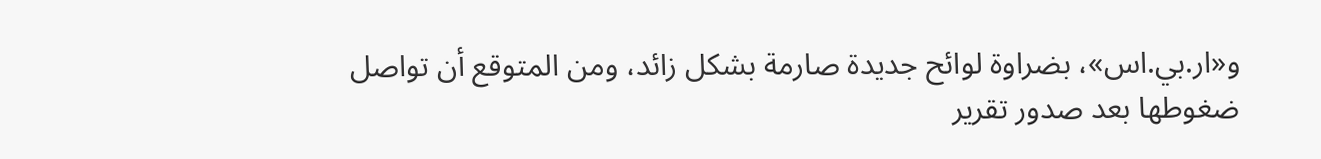و«ار.بي.اس»، بضراوة لوائح جديدة صارمة بشكل زائد، ومن المتوقع أن تواصل ضغوطها بعد صدور تقرير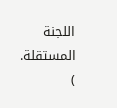اللجنة المستقلة. )